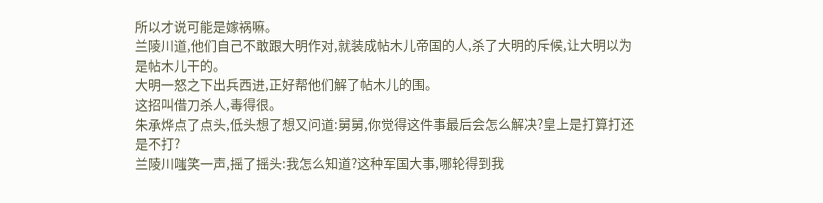所以才说可能是嫁祸嘛。
兰陵川道,他们自己不敢跟大明作对,就装成帖木儿帝国的人,杀了大明的斥候,让大明以为是帖木儿干的。
大明一怒之下出兵西进,正好帮他们解了帖木儿的围。
这招叫借刀杀人,毒得很。
朱承烨点了点头,低头想了想又问道:舅舅,你觉得这件事最后会怎么解决?皇上是打算打还是不打?
兰陵川嗤笑一声,摇了摇头:我怎么知道?这种军国大事,哪轮得到我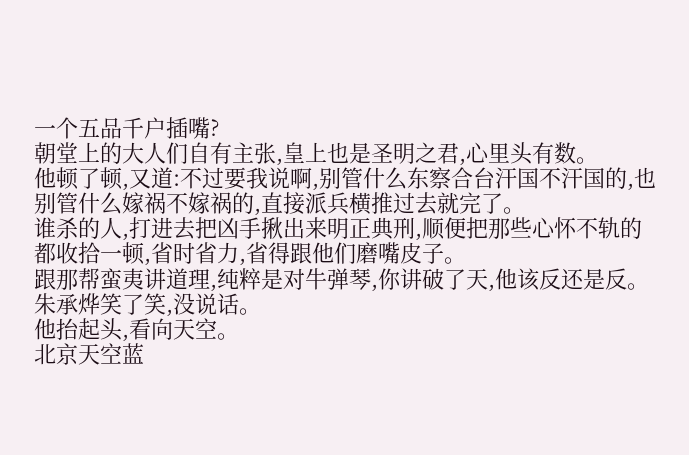一个五品千户插嘴?
朝堂上的大人们自有主张,皇上也是圣明之君,心里头有数。
他顿了顿,又道:不过要我说啊,别管什么东察合台汗国不汗国的,也别管什么嫁祸不嫁祸的,直接派兵横推过去就完了。
谁杀的人,打进去把凶手揪出来明正典刑,顺便把那些心怀不轨的都收拾一顿,省时省力,省得跟他们磨嘴皮子。
跟那帮蛮夷讲道理,纯粹是对牛弹琴,你讲破了天,他该反还是反。
朱承烨笑了笑,没说话。
他抬起头,看向天空。
北京天空蓝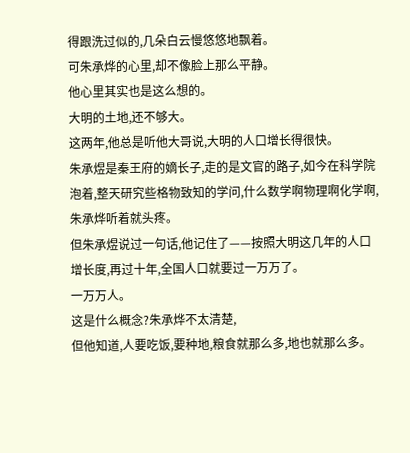得跟洗过似的,几朵白云慢悠悠地飘着。
可朱承烨的心里,却不像脸上那么平静。
他心里其实也是这么想的。
大明的土地,还不够大。
这两年,他总是听他大哥说,大明的人口增长得很快。
朱承煜是秦王府的嫡长子,走的是文官的路子,如今在科学院泡着,整天研究些格物致知的学问,什么数学啊物理啊化学啊,朱承烨听着就头疼。
但朱承煜说过一句话,他记住了——按照大明这几年的人口增长度,再过十年,全国人口就要过一万万了。
一万万人。
这是什么概念?朱承烨不太清楚,
但他知道,人要吃饭,要种地,粮食就那么多,地也就那么多。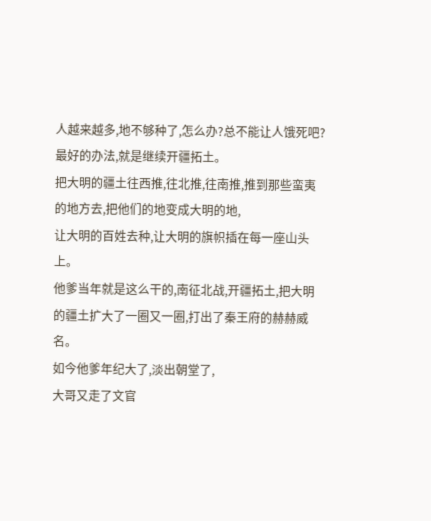人越来越多,地不够种了,怎么办?总不能让人饿死吧?
最好的办法,就是继续开疆拓土。
把大明的疆土往西推,往北推,往南推,推到那些蛮夷的地方去,把他们的地变成大明的地,
让大明的百姓去种,让大明的旗帜插在每一座山头上。
他爹当年就是这么干的,南征北战,开疆拓土,把大明的疆土扩大了一圈又一圈,打出了秦王府的赫赫威名。
如今他爹年纪大了,淡出朝堂了,
大哥又走了文官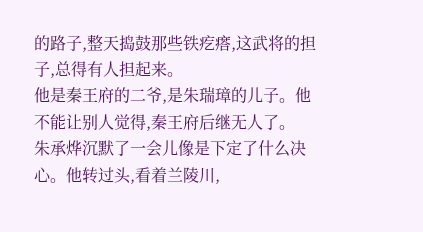的路子,整天捣鼓那些铁疙瘩,这武将的担子,总得有人担起来。
他是秦王府的二爷,是朱瑞璋的儿子。他不能让别人觉得,秦王府后继无人了。
朱承烨沉默了一会儿像是下定了什么决心。他转过头,看着兰陵川,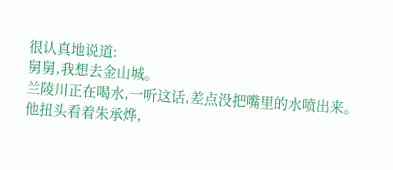很认真地说道:
舅舅,我想去金山城。
兰陵川正在喝水,一听这话,差点没把嘴里的水喷出来。
他扭头看着朱承烨,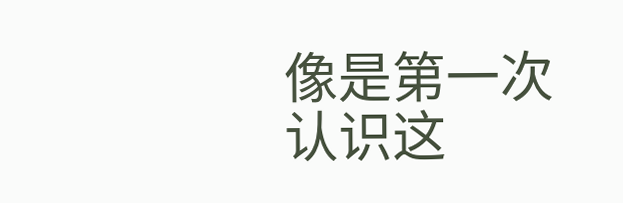像是第一次认识这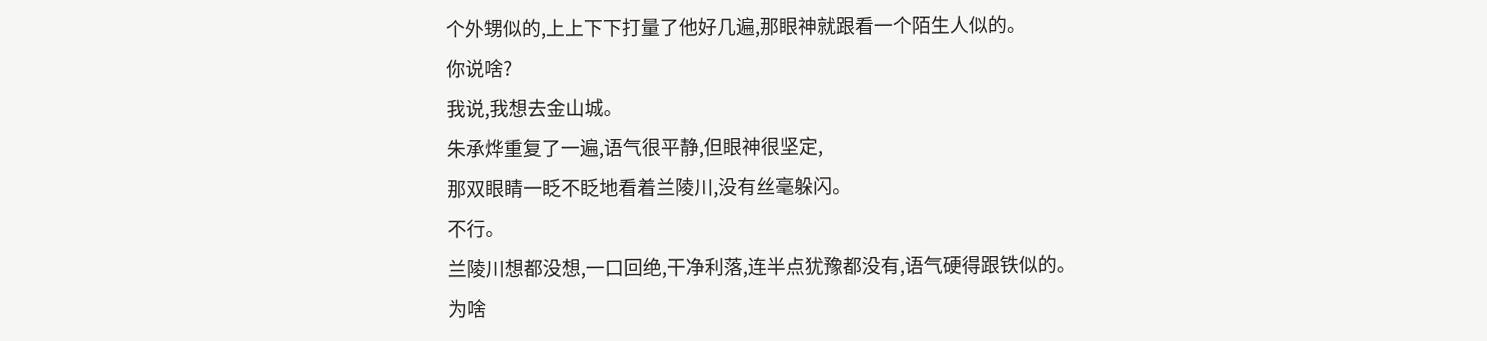个外甥似的,上上下下打量了他好几遍,那眼神就跟看一个陌生人似的。
你说啥?
我说,我想去金山城。
朱承烨重复了一遍,语气很平静,但眼神很坚定,
那双眼睛一眨不眨地看着兰陵川,没有丝毫躲闪。
不行。
兰陵川想都没想,一口回绝,干净利落,连半点犹豫都没有,语气硬得跟铁似的。
为啥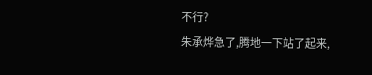不行?
朱承烨急了,腾地一下站了起来,